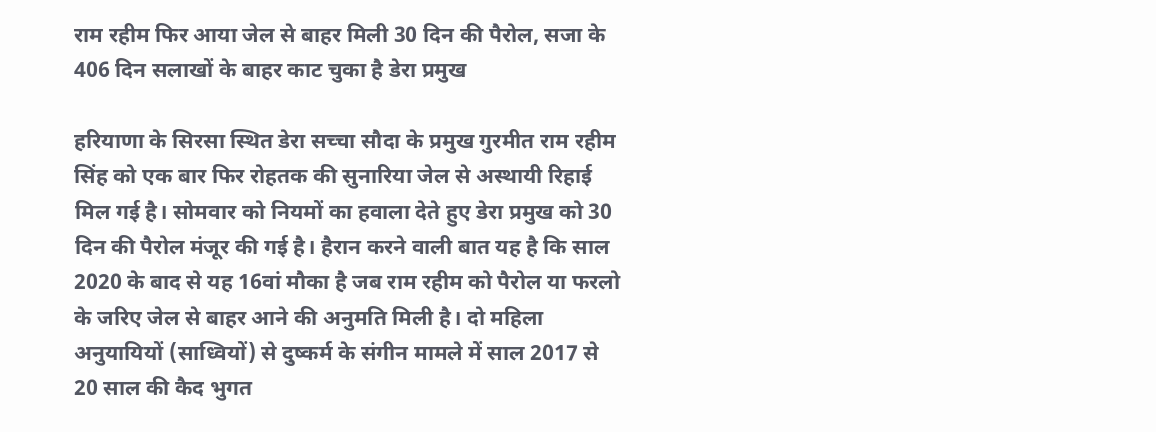राम रहीम फिर आया जेल से बाहर मिली 30 दिन की पैरोल, सजा के 406 दिन सलाखों के बाहर काट चुका है डेरा प्रमुख

हरियाणा के सिरसा स्थित डेरा सच्चा सौदा के प्रमुख गुरमीत राम रहीम सिंह को एक बार फिर रोहतक की सुनारिया जेल से अस्थायी रिहाई मिल गई है। सोमवार को नियमों का हवाला देते हुए डेरा प्रमुख को 30 दिन की पैरोल मंजूर की गई है। हैरान करने वाली बात यह है कि साल 2020 के बाद से यह 16वां मौका है जब राम रहीम को पैरोल या फरलो के जरिए जेल से बाहर आने की अनुमति मिली है। दो महिला अनुयायियों (साध्वियों) से दुष्कर्म के संगीन मामले में साल 2017 से 20 साल की कैद भुगत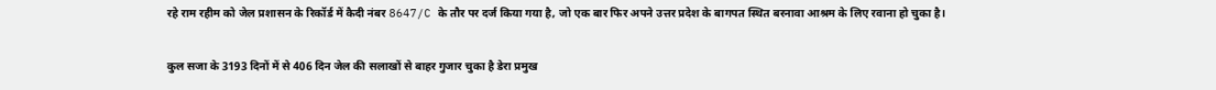रहे राम रहीम को जेल प्रशासन के रिकॉर्ड में कैदी नंबर 8647/C के तौर पर दर्ज किया गया है, जो एक बार फिर अपने उत्तर प्रदेश के बागपत स्थित बरनावा आश्रम के लिए रवाना हो चुका है।

कुल सजा के 3193 दिनों में से 406 दिन जेल की सलाखों से बाहर गुजार चुका है डेरा प्रमुख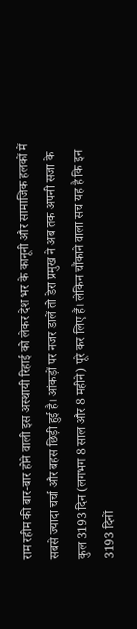राम रहीम की बार-बार होने वाली इस अस्थायी रिहाई को लेकर देश भर के कानूनी और सामाजिक हलकों में सबसे ज्यादा चर्चा और बहस छिड़ी हुई है। आंकड़ों पर नजर डालें तो डेरा प्रमुख ने अब तक अपनी सजा के कुल 3193 दिन (लगभग 8 साल और 8 महीने) पूरे कर लिए हैं। लेकिन चौंकाने वाला सच यह है कि इन 3193 दिनों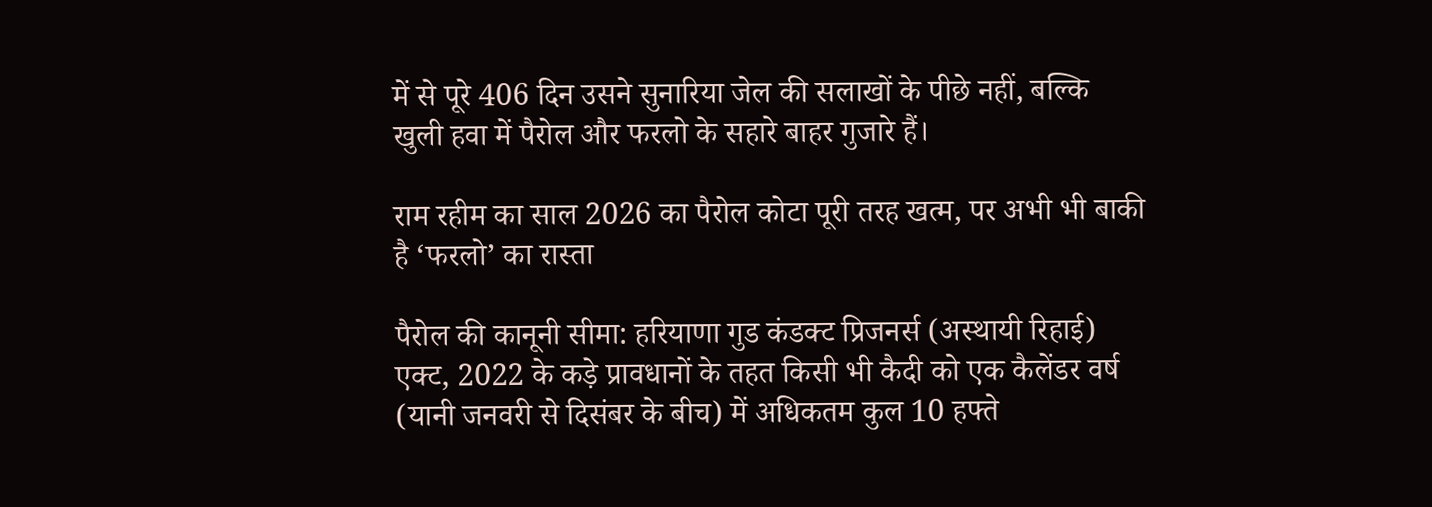में से पूरे 406 दिन उसने सुनारिया जेल की सलाखों के पीछे नहीं, बल्कि खुली हवा में पैरोल और फरलो के सहारे बाहर गुजारे हैं।

राम रहीम का साल 2026 का पैरोल कोटा पूरी तरह खत्म, पर अभी भी बाकी है ‘फरलो’ का रास्ता

पैरोल की कानूनी सीमा: हरियाणा गुड कंडक्ट प्रिजनर्स (अस्थायी रिहाई) एक्ट, 2022 के कड़े प्रावधानों के तहत किसी भी कैदी को एक कैलेंडर वर्ष (यानी जनवरी से दिसंबर के बीच) में अधिकतम कुल 10 हफ्ते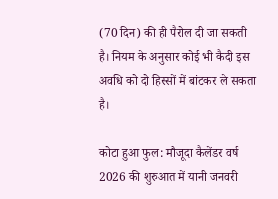(70 दिन) की ही पैरोल दी जा सकती है। नियम के अनुसार कोई भी कैदी इस अवधि को दो हिस्सों में बांटकर ले सकता है।

कोटा हुआ फुल: मौजूदा कैलेंडर वर्ष 2026 की शुरुआत में यानी जनवरी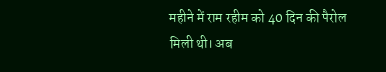महीने में राम रहीम को 40 दिन की पैरोल मिली थी। अब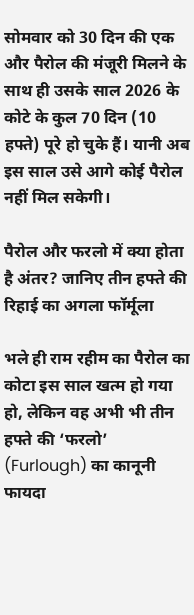सोमवार को 30 दिन की एक और पैरोल की मंजूरी मिलने के साथ ही उसके साल 2026 के कोटे के कुल 70 दिन (10 हफ्ते) पूरे हो चुके हैं। यानी अब इस साल उसे आगे कोई पैरोल नहीं मिल सकेगी।

पैरोल और फरलो में क्या होता है अंतर? जानिए तीन हफ्ते की रिहाई का अगला फॉर्मूला

भले ही राम रहीम का पैरोल का कोटा इस साल खत्म हो गया हो, लेकिन वह अभी भी तीन हफ्ते की ‘फरलो’ (Furlough) का कानूनी फायदा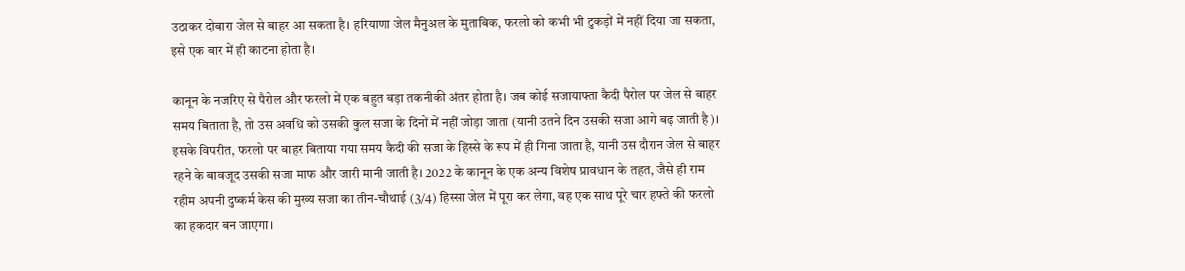उठाकर दोबारा जेल से बाहर आ सकता है। हरियाणा जेल मैनुअल के मुताबिक, फरलो को कभी भी टुकड़ों में नहीं दिया जा सकता, इसे एक बार में ही काटना होता है।

कानून के नजरिए से पैरोल और फरलो में एक बहुत बड़ा तकनीकी अंतर होता है। जब कोई सजायाफ्ता कैदी पैरोल पर जेल से बाहर समय बिताता है, तो उस अवधि को उसकी कुल सजा के दिनों में नहीं जोड़ा जाता (यानी उतने दिन उसकी सजा आगे बढ़ जाती है)। इसके विपरीत, फरलो पर बाहर बिताया गया समय कैदी की सजा के हिस्से के रूप में ही गिना जाता है, यानी उस दौरान जेल से बाहर रहने के बावजूद उसकी सजा माफ और जारी मानी जाती है। 2022 के कानून के एक अन्य विशेष प्रावधान के तहत, जैसे ही राम रहीम अपनी दुष्कर्म केस की मुख्य सजा का तीन-चौथाई (3/4) हिस्सा जेल में पूरा कर लेगा, वह एक साथ पूरे चार हफ्ते की फरलो का हकदार बन जाएगा।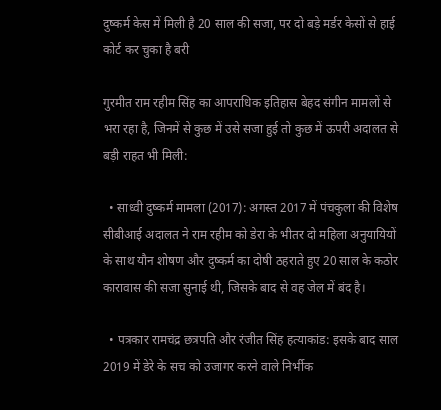दुष्कर्म केस में मिली है 20 साल की सजा, पर दो बड़े मर्डर केसों से हाई कोर्ट कर चुका है बरी

गुरमीत राम रहीम सिंह का आपराधिक इतिहास बेहद संगीन मामलों से भरा रहा है, जिनमें से कुछ में उसे सजा हुई तो कुछ में ऊपरी अदालत से बड़ी राहत भी मिली:

  • साध्वी दुष्कर्म मामला (2017): अगस्त 2017 में पंचकुला की विशेष सीबीआई अदालत ने राम रहीम को डेरा के भीतर दो महिला अनुयायियों के साथ यौन शोषण और दुष्कर्म का दोषी ठहराते हुए 20 साल के कठोर कारावास की सजा सुनाई थी, जिसके बाद से वह जेल में बंद है।

  • पत्रकार रामचंद्र छत्रपति और रंजीत सिंह हत्याकांड: इसके बाद साल 2019 में डेरे के सच को उजागर करने वाले निर्भीक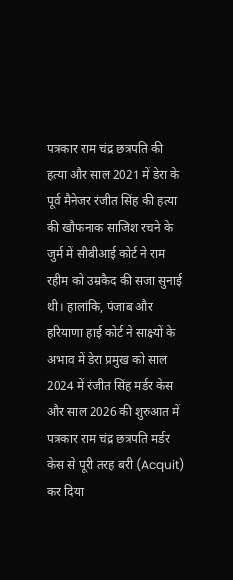पत्रकार राम चंद्र छत्रपति की हत्या और साल 2021 में डेरा के पूर्व मैनेजर रंजीत सिंह की हत्या की खौफनाक साजिश रचने के जुर्म में सीबीआई कोर्ट ने राम रहीम को उम्रकैद की सजा सुनाई थी। हालांकि, पंजाब और हरियाणा हाई कोर्ट ने साक्ष्यों के अभाव में डेरा प्रमुख को साल 2024 में रंजीत सिंह मर्डर केस और साल 2026 की शुरुआत में पत्रकार राम चंद्र छत्रपति मर्डर केस से पूरी तरह बरी (Acquit) कर दिया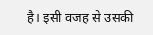है। इसी वजह से उसकी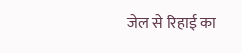जेल से रिहाई का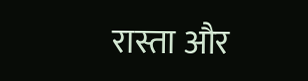रास्ता और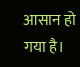आसान हो गया है।